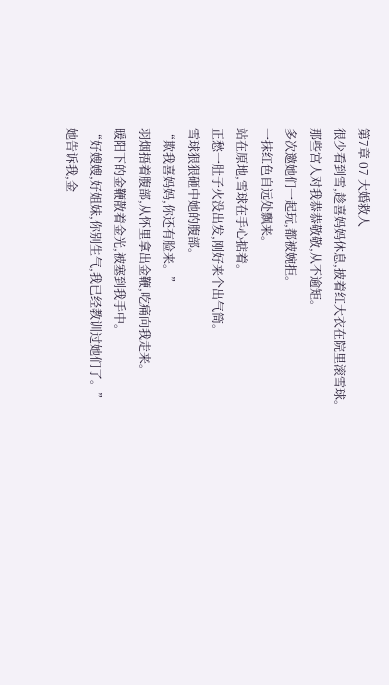第7章 07 大婚救人
很少看到雪,趁喜妈妈休息,披着红大衣在院里滚雪球。
那些宫人对我恭恭敬敬,从不逾矩。
多次邀她们一起玩,都被婉拒。
一抹红色自远处飘来。
站在原地,雪球在手心掂着。
正愁一肚子火没出发,刚好来个出气筒。
雪球狠狠砸中她的腹部。
“欺我喜妈妈,你还有脸来。”
羽烟捂着腹部,从怀里拿出金鞭,吃痛向我走来。
暖阳下的金鞭散着金光,被塞到我手中。
“好嫂嫂,好姐妹,你别生气,我已经教训过她们了。”
她告诉我,金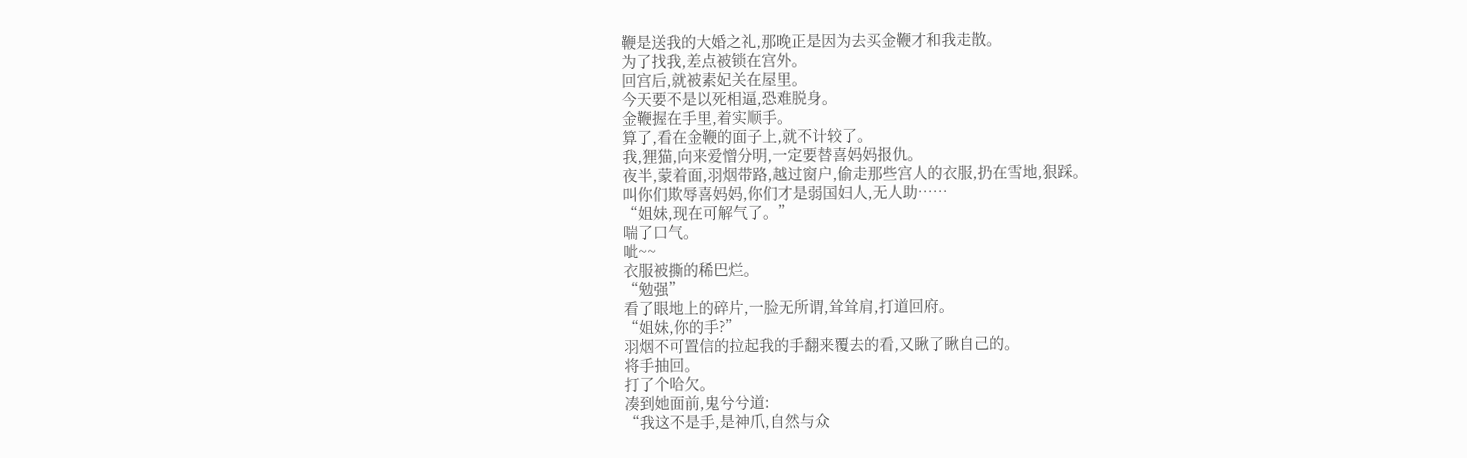鞭是送我的大婚之礼,那晚正是因为去买金鞭才和我走散。
为了找我,差点被锁在宫外。
回宫后,就被素妃关在屋里。
今天要不是以死相逼,恐难脱身。
金鞭握在手里,着实顺手。
算了,看在金鞭的面子上,就不计较了。
我,狸猫,向来爱憎分明,一定要替喜妈妈报仇。
夜半,蒙着面,羽烟带路,越过窗户,偷走那些宫人的衣服,扔在雪地,狠踩。
叫你们欺辱喜妈妈,你们才是弱国妇人,无人助……
“姐妹,现在可解气了。”
喘了口气。
呲~~
衣服被撕的稀巴烂。
“勉强”
看了眼地上的碎片,一脸无所谓,耸耸肩,打道回府。
“姐妹,你的手?”
羽烟不可置信的拉起我的手翻来覆去的看,又瞅了瞅自己的。
将手抽回。
打了个哈欠。
凑到她面前,鬼兮兮道:
“我这不是手,是神爪,自然与众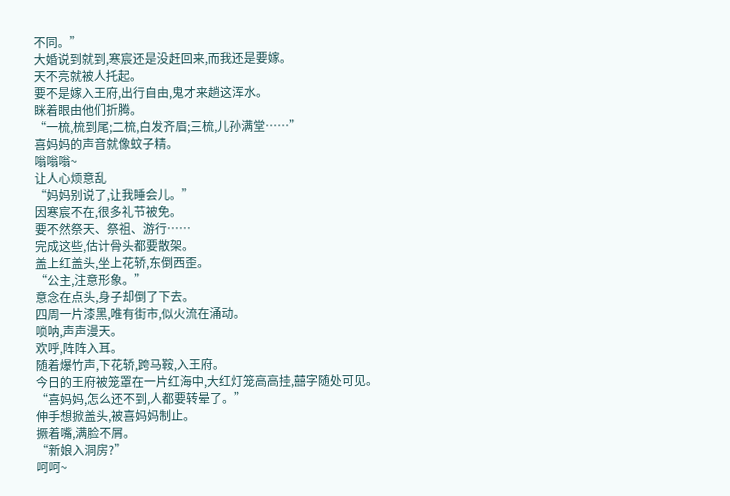不同。”
大婚说到就到,寒宸还是没赶回来,而我还是要嫁。
天不亮就被人托起。
要不是嫁入王府,出行自由,鬼才来趟这浑水。
眯着眼由他们折腾。
“一梳,梳到尾;二梳,白发齐眉;三梳,儿孙满堂……”
喜妈妈的声音就像蚊子精。
嗡嗡嗡~
让人心烦意乱
“妈妈别说了,让我睡会儿。”
因寒宸不在,很多礼节被免。
要不然祭天、祭祖、游行……
完成这些,估计骨头都要散架。
盖上红盖头,坐上花轿,东倒西歪。
“公主,注意形象。”
意念在点头,身子却倒了下去。
四周一片漆黑,唯有街市,似火流在涌动。
唢呐,声声漫天。
欢呼,阵阵入耳。
随着爆竹声,下花轿,跨马鞍,入王府。
今日的王府被笼罩在一片红海中,大红灯笼高高挂,囍字随处可见。
“喜妈妈,怎么还不到,人都要转晕了。”
伸手想掀盖头,被喜妈妈制止。
撅着嘴,满脸不屑。
“新娘入洞房?”
呵呵~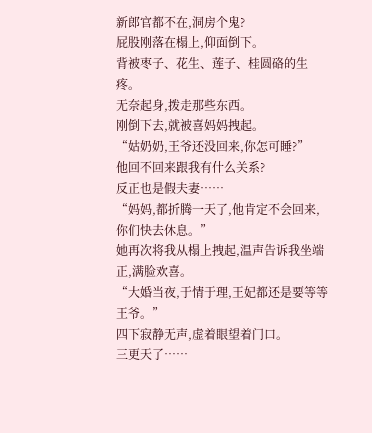新郎官都不在,洞房个鬼?
屁股刚落在榻上,仰面倒下。
背被枣子、花生、莲子、桂圆硌的生疼。
无奈起身,拨走那些东西。
刚倒下去,就被喜妈妈拽起。
“姑奶奶,王爷还没回来,你怎可睡?”
他回不回来跟我有什么关系?
反正也是假夫妻……
“妈妈,都折腾一天了,他肯定不会回来,你们快去休息。”
她再次将我从榻上拽起,温声告诉我坐端正,满脸欢喜。
“大婚当夜,于情于理,王妃都还是要等等王爷。”
四下寂静无声,虚着眼望着门口。
三更天了……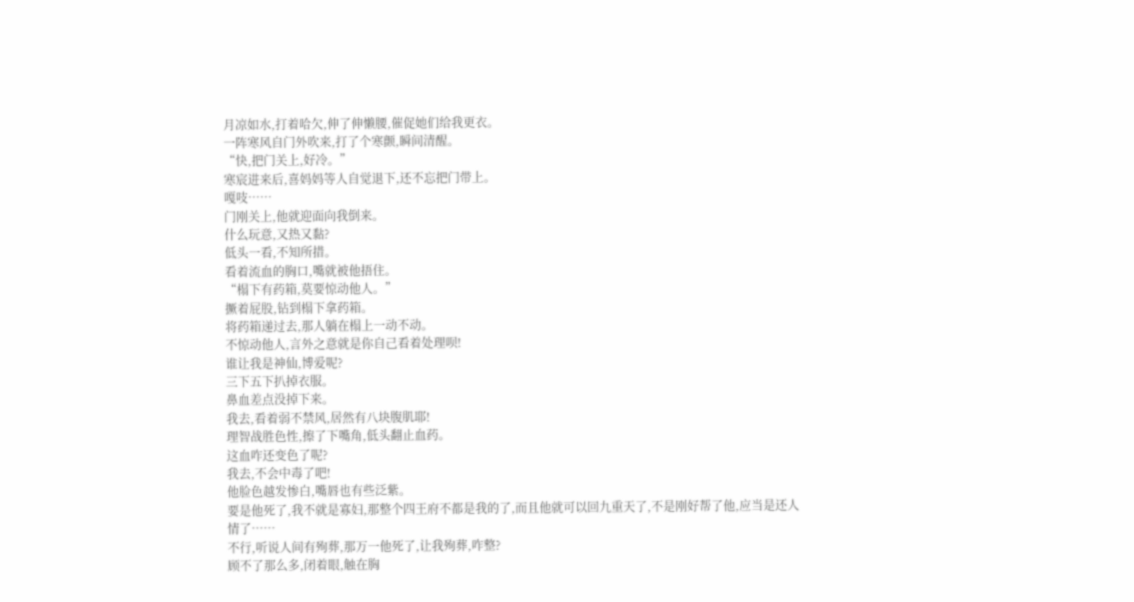月凉如水,打着哈欠,伸了伸懒腰,催促她们给我更衣。
一阵寒风自门外吹来,打了个寒颤,瞬间清醒。
“快,把门关上,好冷。”
寒宸进来后,喜妈妈等人自觉退下,还不忘把门带上。
嘎吱……
门刚关上,他就迎面向我倒来。
什么玩意,又热又黏?
低头一看,不知所措。
看着流血的胸口,嘴就被他捂住。
“榻下有药箱,莫要惊动他人。”
撅着屁股,钻到榻下拿药箱。
将药箱递过去,那人躺在榻上一动不动。
不惊动他人,言外之意就是你自己看着处理呗!
谁让我是神仙,博爱呢?
三下五下扒掉衣服。
鼻血差点没掉下来。
我去,看着弱不禁风,居然有八块腹肌耶!
理智战胜色性,擦了下嘴角,低头翻止血药。
这血咋还变色了呢?
我去,不会中毒了吧!
他脸色越发惨白,嘴唇也有些泛紫。
要是他死了,我不就是寡妇,那整个四王府不都是我的了,而且他就可以回九重天了,不是刚好帮了他,应当是还人情了……
不行,听说人间有殉葬,那万一他死了,让我殉葬,咋整?
顾不了那么多,闭着眼,触在胸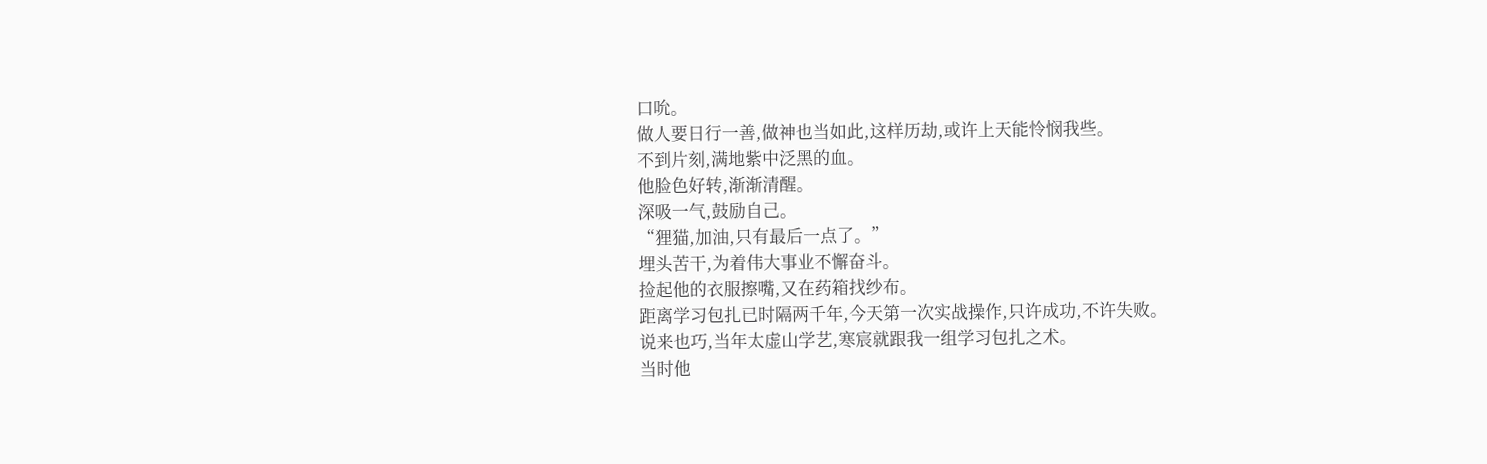口吮。
做人要日行一善,做神也当如此,这样历劫,或许上天能怜悯我些。
不到片刻,满地紫中泛黑的血。
他脸色好转,渐渐清醒。
深吸一气,鼓励自己。
“狸猫,加油,只有最后一点了。”
埋头苦干,为着伟大事业不懈奋斗。
捡起他的衣服擦嘴,又在药箱找纱布。
距离学习包扎已时隔两千年,今天第一次实战操作,只许成功,不许失败。
说来也巧,当年太虚山学艺,寒宸就跟我一组学习包扎之术。
当时他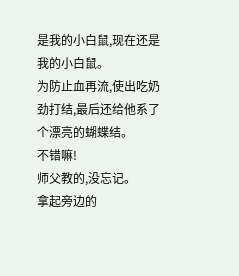是我的小白鼠,现在还是我的小白鼠。
为防止血再流,使出吃奶劲打结,最后还给他系了个漂亮的蝴蝶结。
不错嘛!
师父教的,没忘记。
拿起旁边的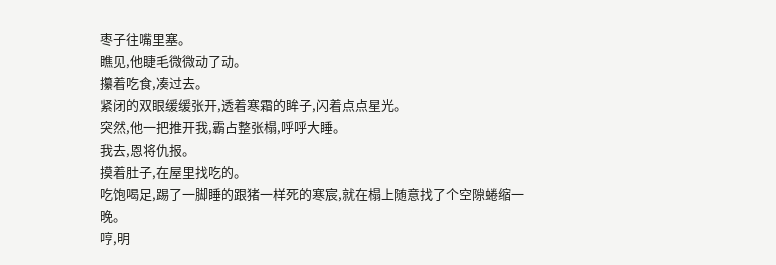枣子往嘴里塞。
瞧见,他睫毛微微动了动。
攥着吃食,凑过去。
紧闭的双眼缓缓张开,透着寒霜的眸子,闪着点点星光。
突然,他一把推开我,霸占整张榻,呼呼大睡。
我去,恩将仇报。
摸着肚子,在屋里找吃的。
吃饱喝足,踢了一脚睡的跟猪一样死的寒宸,就在榻上随意找了个空隙蜷缩一晚。
哼,明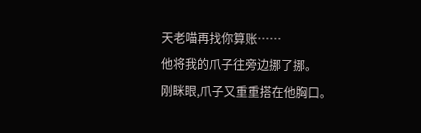天老喵再找你算账……
他将我的爪子往旁边挪了挪。
刚眯眼,爪子又重重搭在他胸口。